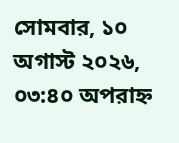সোমবার, ১০ অগাস্ট ২০২৬, ০৩:৪০ অপরাহ্ন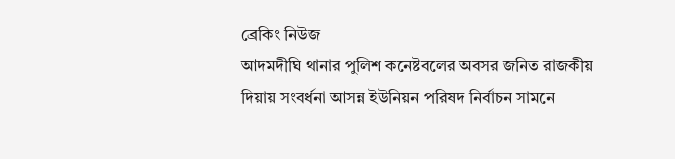ব্রেকিং নিউজ
আদমদীঘি থানার পুলিশ কনেষ্টবলের অবসর জনিত রাজকীয় দিয়ায় সংবর্ধনা আসন্ন ইউনিয়ন পরিষদ নির্বাচন সামনে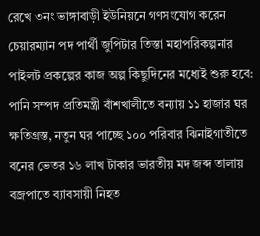রেখে ৩নং ভাঙ্গাবাড়ী ইউনিয়নে গণসংযোগ করেন চেয়ারম্যান পদ পার্থী জুপিটার তিস্তা মহাপরিকল্পনার পাইলট প্রকল্পের কাজ অল্প কিছুদিনের মধ্যেই শুরু হবে: পানি সম্পদ প্রতিমন্ত্রী বাঁশখালীতে বন্যায় ১১ হাজার ঘর ক্ষতিগ্রস্ত, নতুন ঘর পাচ্ছে ১০০ পরিবার ঝিনাইগাতীতে বনের ভেতর ১৬ লাখ টাকার ভারতীয় মদ জব্দ তালায় বজ্রপাতে ব্যাবসায়ী নিহত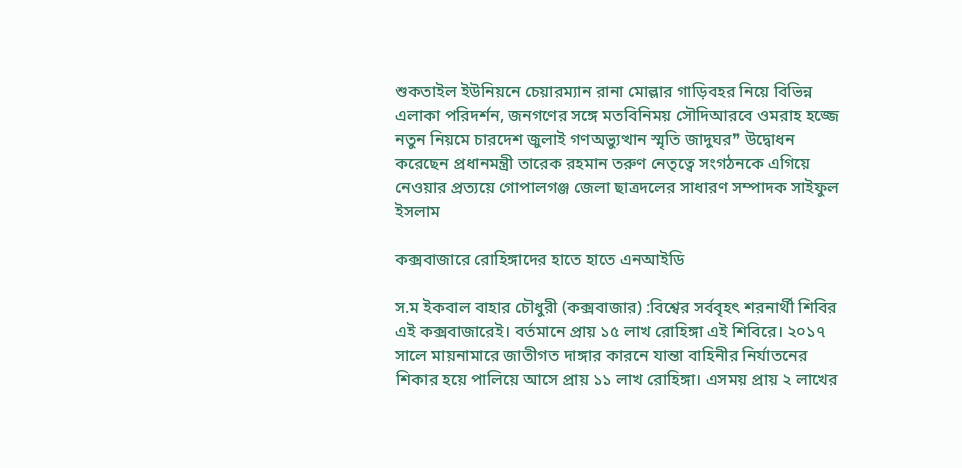শুকতাইল ইউনিয়নে চেয়ারম্যান রানা মোল্লার গাড়িবহর নিয়ে বিভিন্ন এলাকা পরিদর্শন, জনগণের সঙ্গে মতবিনিময় সৌদিআরবে ওমরাহ হজ্জে নতুন নিয়মে চারদেশ জুলাই গণঅভ্যুত্থান স্মৃতি জাদুঘর❞ উদ্বোধন করেছেন প্রধানমন্ত্রী তারেক রহমান তরুণ নেতৃত্বে সংগঠনকে এগিয়ে নেওয়ার প্রত্যয়ে গোপালগঞ্জ জেলা ছাত্রদলের সাধারণ সম্পাদক সাইফুল ইসলাম

কক্সবাজারে রোহিঙ্গাদের হাতে হাতে এনআইডি

স.ম ইকবাল বাহার চৌধুরী (কক্সবাজার) :বিশ্বের সর্ববৃহৎ শরনার্থী শিবির এই কক্সবাজারেই। বর্তমানে প্রায় ১৫ লাখ রোহিঙ্গা এই শিবিরে। ২০১৭ সালে মায়নামারে জাতীগত দাঙ্গার কারনে যান্তা বাহিনীর নির্যাতনের শিকার হয়ে পালিয়ে আসে প্রায় ১১ লাখ রোহিঙ্গা। এসময় প্রায় ২ লাখের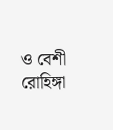ও বেশী রোহিঙ্গা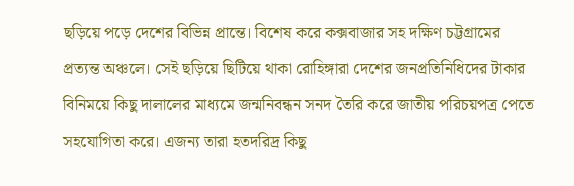ছড়িয়ে পড়ে দেশের বিভিন্ন প্রান্তে। বিশেষ করে কক্সবাজার সহ দক্ষিণ চট্টগ্রামের প্রত্যন্ত অঞ্চলে। সেই ছড়িয়ে ছিটিয়ে থাকা রোহিঙ্গারা দেশের জনপ্রতিনিধিদের টাকার বিনিময়ে কিছু দালালের মাধ্যমে জন্মনিবন্ধন সনদ তৈরি করে জাতীয় পরিচয়পত্র পেতে সহযোগিতা করে। এজন্য তারা হতদরিদ্র কিছু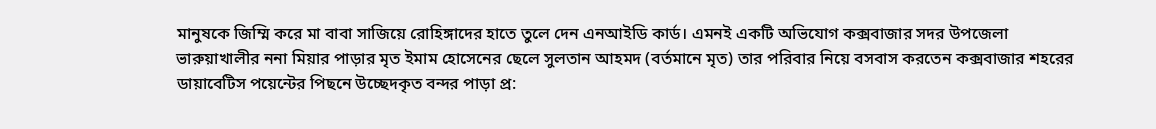মানুষকে জিম্মি করে মা বাবা সাজিয়ে রোহিঙ্গাদের হাতে তুলে দেন এনআইডি কার্ড। এমনই একটি অভিযোগ কক্সবাজার সদর উপজেলা ভারুয়াখালীর ননা মিয়ার পাড়ার মৃত ইমাম হোসেনের ছেলে সুলতান আহমদ (বর্তমানে মৃত) তার পরিবার নিয়ে বসবাস করতেন কক্সবাজার শহরের ডায়াবেটিস পয়েন্টের পিছনে উচ্ছেদকৃত বন্দর পাড়া প্র: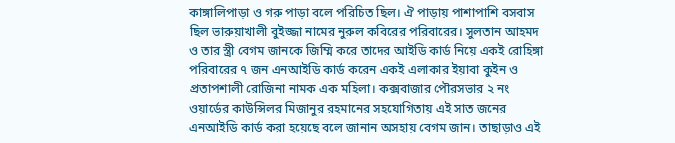কাঙ্গালিপাড়া ও গরু পাড়া বলে পরিচিত ছিল। ঐ পাড়ায় পাশাপাশি বসবাস ছিল ভারুয়াখালী বুইজ্জা নামের নুরুল কবিরের পরিবারের। সুলতান আহমদ ও তার স্ত্রী বেগম জানকে জিম্মি করে তাদের আইডি কার্ড নিয়ে একই রোহিঙ্গা পরিবারের ৭ জন এনআইডি কার্ড করেন একই এলাকার ইয়াবা কুইন ও প্রতাপশালী রোজিনা নামক এক মহিলা। কক্সবাজার পৌরসভার ২ নং ওয়ার্ডের কাউন্সিলর মিজানুর রহমানের সহযোগিতায় এই সাত জনের এনআইডি কার্ড করা হয়েছে বলে জানান অসহায় বেগম জান। তাছাড়াও এই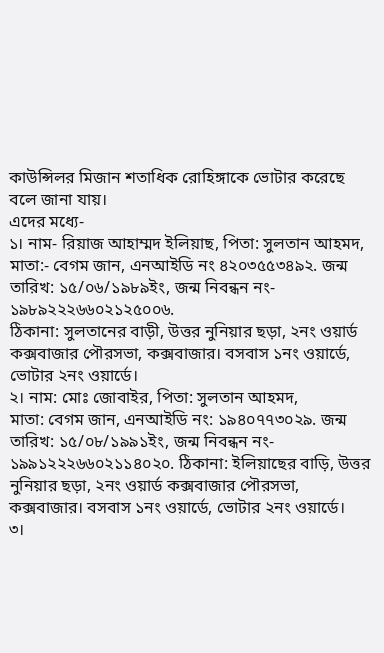কাউন্সিলর মিজান শতাধিক রোহিঙ্গাকে ভোটার করেছে বলে জানা যায়।
এদের মধ্যে-
১। নাম- রিয়াজ আহাম্মদ ইলিয়াছ, পিতা: সুলতান আহমদ, মাতা:- বেগম জান, এনআইডি নং ৪২০৩৫৫৩৪৯২. জন্ম তারিখ: ১৫/০৬/১৯৮৯ইং, জন্ম নিবন্ধন নং- ১৯৮৯২২২৬৬০২১২৫০০৬.
ঠিকানা: সুলতানের বাড়ী, উত্তর নুনিয়ার ছড়া, ২নং ওয়ার্ড কক্সবাজার পৌরসভা, কক্সবাজার। বসবাস ১নং ওয়ার্ডে, ভোটার ২নং ওয়ার্ডে।
২। নাম: মোঃ জোবাইর, পিতা: সুলতান আহমদ,
মাতা: বেগম জান, এনআইডি নং: ১৯৪০৭৭৩০২৯. জন্ম তারিখ: ১৫/০৮/১৯৯১ইং, জন্ম নিবন্ধন নং- ১৯৯১২২২৬৬০২১১৪০২০. ঠিকানা: ইলিয়াছের বাড়ি, উত্তর নুনিয়ার ছড়া, ২নং ওয়ার্ড কক্সবাজার পৌরসভা, কক্সবাজার। বসবাস ১নং ওয়ার্ডে, ভোটার ২নং ওয়ার্ডে।
৩।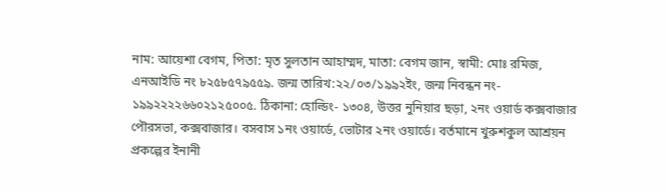নাম: আয়েশা বেগম, পিতা: মৃত সুলতান আহাম্মদ, মাতা: বেগম জান, স্বামী: মোঃ রমিজ, এনআইডি নং ৮২৫৮৫৭৯৫৫৯. জন্ম তারিখ:২২/০৩/১৯৯২ইং, জন্ম নিবন্ধন নং- ১৯৯২২২২৬৬০২১২৫০০৫. ঠিকানা: হোল্ডিং- ১৩০৪, উত্তর নুনিয়ার ছড়া, ২নং ওয়ার্ড কক্সবাজার পৌরসভা, কক্সবাজার। বসবাস ১নং ওয়ার্ডে, ভোটার ২নং ওয়ার্ডে। বর্তমানে খুরুশকুল আশ্রয়ন প্রকল্পের ইনানী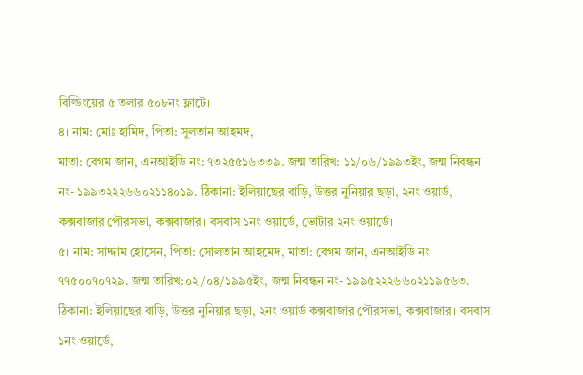বিল্ডিংয়ের ৫ তলার ৫০৮নং ফ্লাটে।
৪। নাম: মোঃ হামিদ, পিতা: সুলতান আহমদ,
মাতা: বেগম জান, এনআইডি নং: ৭৩২৫৫১৬৩৩৯. জন্ম তারিখ: ১১/০৬/১৯৯৩ইং, জন্ম নিবন্ধন নং- ১৯৯৩২২২৬৬০২১১৪০১৯. ঠিকানা: ইলিয়াছের বাড়ি, উত্তর নুনিয়ার ছড়া, ২নং ওয়ার্ড, কক্সবাজার পৌরসভা, কক্সবাজার। বসবাস ১নং ওয়ার্ডে, ভোটার ২নং ওয়ার্ডে।
৫। নাম: সাদ্দাম হোসেন, পিতা: সোলতান আহমেদ, মাতা: বেগম জান, এনআইডি নং ৭৭৫০০৭০৭২৯. জন্ম তারিখ:০২/০৪/১৯৯৫ইং, জন্ম নিবন্ধন নং- ১৯৯৫২২২৬৬০২১১৯৫৬৩.
ঠিকানা: ইলিয়াছের বাড়ি, উত্তর নুনিয়ার ছড়া, ২নং ওয়ার্ড কক্সবাজার পৌরসভা, কক্সবাজার। বসবাস ১নং ওয়ার্ডে,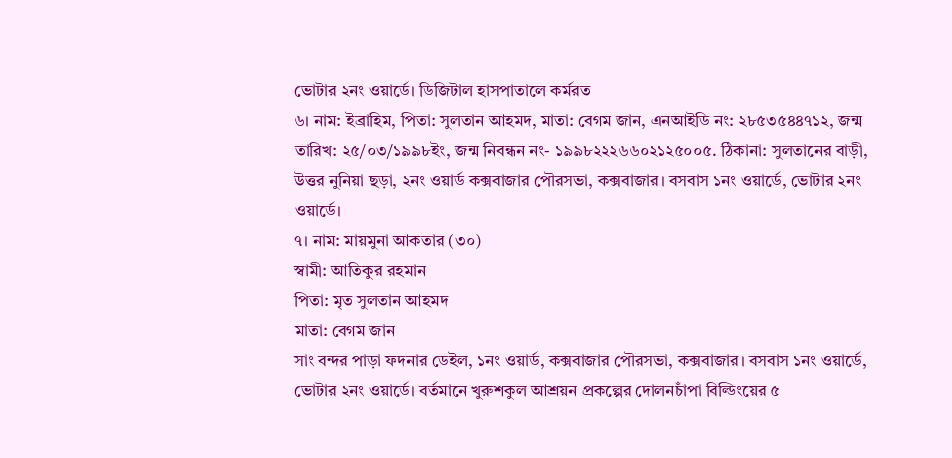ভোটার ২নং ওয়ার্ডে। ডিজিটাল হাসপাতালে কর্মরত
৬। নাম: ইব্রাহিম, পিতা: সুলতান আহমদ, মাতা: বেগম জান, এনআইডি নং: ২৮৫৩৫৪৪৭১২, জন্ম তারিখ: ২৫/০৩/১৯৯৮ইং, জন্ম নিবন্ধন নং- ১৯৯৮২২২৬৬০২১২৫০০৫. ঠিকানা: সুলতানের বাড়ী, উত্তর নুনিয়া ছড়া, ২নং ওয়ার্ড কক্সবাজার পৌরসভা, কক্সবাজার। বসবাস ১নং ওয়ার্ডে, ভোটার ২নং ওয়ার্ডে।
৭। নাম: মায়মুনা আকতার (৩০)
স্বামী: আতিকুর রহমান
পিতা: মৃত সুলতান আহমদ
মাতা: বেগম জান
সাং বন্দর পাড়া ফদনার ডেইল, ১নং ওয়ার্ড, কক্সবাজার পৌরসভা, কক্সবাজার। বসবাস ১নং ওয়ার্ডে, ভোটার ২নং ওয়ার্ডে। বর্তমানে খুরুশকুল আশ্রয়ন প্রকল্পের দোলনচাঁপা বিল্ডিংয়ের ৫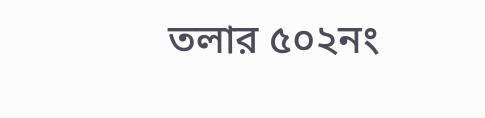তলার ৫০২নং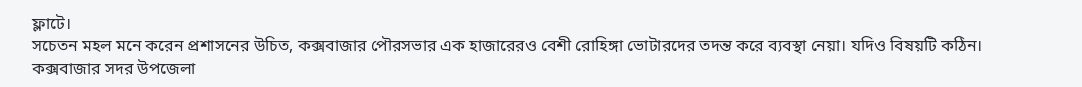ফ্লাটে।
সচেতন মহল মনে করেন প্রশাসনের উচিত, কক্সবাজার পৌরসভার এক হাজারেরও বেশী রোহিঙ্গা ভোটারদের তদন্ত করে ব্যবস্থা নেয়া। যদিও বিষয়টি কঠিন।
কক্সবাজার সদর উপজেলা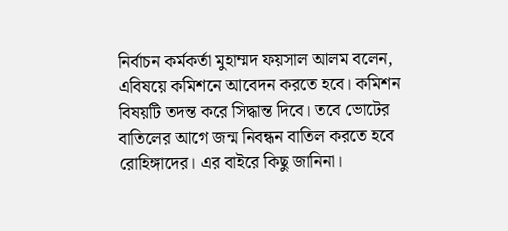নির্বাচন কর্মকর্তা মুহাম্মদ ফয়সাল আলম বলেন, এবিষয়ে কমিশনে আবেদন করতে হবে। কমিশন বিষয়টি তদন্ত করে সিদ্ধান্ত দিবে। তবে ভোটের বাতিলের আগে জন্ম নিবন্ধন বাতিল করতে হবে রোহিঙ্গাদের। এর বাইরে কিছু জানিনা।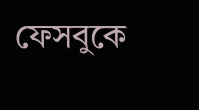ফেসবুকে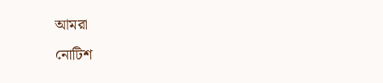আমরা
নোটিশ